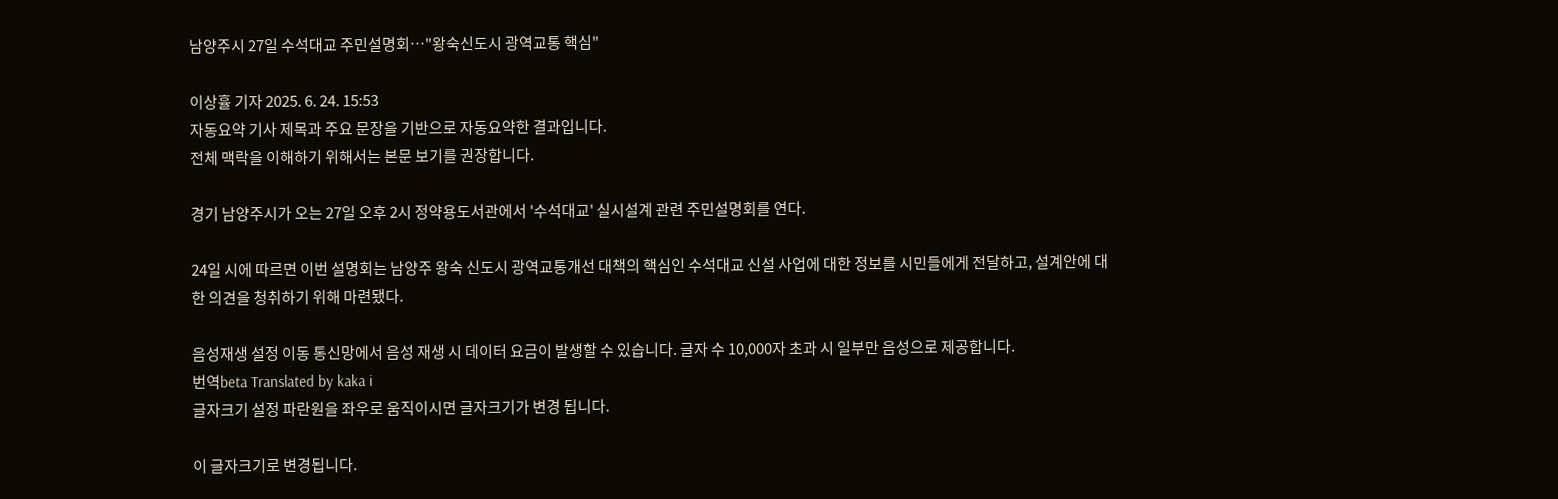남양주시 27일 수석대교 주민설명회…"왕숙신도시 광역교통 핵심"

이상휼 기자 2025. 6. 24. 15:53
자동요약 기사 제목과 주요 문장을 기반으로 자동요약한 결과입니다.
전체 맥락을 이해하기 위해서는 본문 보기를 권장합니다.

경기 남양주시가 오는 27일 오후 2시 정약용도서관에서 '수석대교' 실시설계 관련 주민설명회를 연다.

24일 시에 따르면 이번 설명회는 남양주 왕숙 신도시 광역교통개선 대책의 핵심인 수석대교 신설 사업에 대한 정보를 시민들에게 전달하고, 설계안에 대한 의견을 청취하기 위해 마련됐다.

음성재생 설정 이동 통신망에서 음성 재생 시 데이터 요금이 발생할 수 있습니다. 글자 수 10,000자 초과 시 일부만 음성으로 제공합니다.
번역beta Translated by kaka i
글자크기 설정 파란원을 좌우로 움직이시면 글자크기가 변경 됩니다.

이 글자크기로 변경됩니다.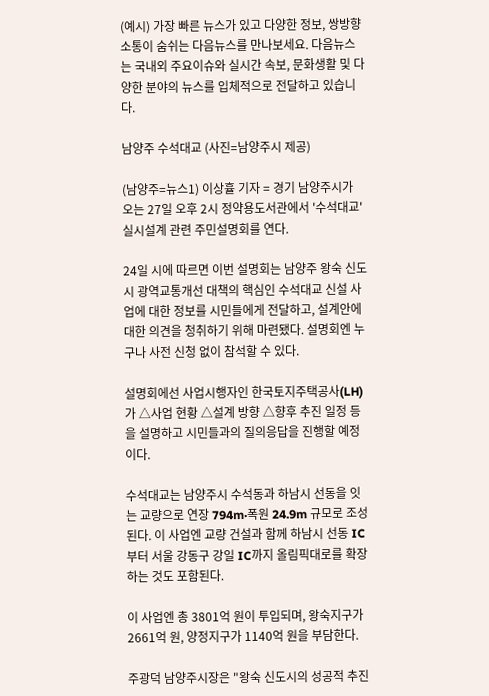(예시) 가장 빠른 뉴스가 있고 다양한 정보, 쌍방향 소통이 숨쉬는 다음뉴스를 만나보세요. 다음뉴스는 국내외 주요이슈와 실시간 속보, 문화생활 및 다양한 분야의 뉴스를 입체적으로 전달하고 있습니다.

남양주 수석대교 (사진=남양주시 제공)

(남양주=뉴스1) 이상휼 기자 = 경기 남양주시가 오는 27일 오후 2시 정약용도서관에서 '수석대교' 실시설계 관련 주민설명회를 연다.

24일 시에 따르면 이번 설명회는 남양주 왕숙 신도시 광역교통개선 대책의 핵심인 수석대교 신설 사업에 대한 정보를 시민들에게 전달하고, 설계안에 대한 의견을 청취하기 위해 마련됐다. 설명회엔 누구나 사전 신청 없이 참석할 수 있다.

설명회에선 사업시행자인 한국토지주택공사(LH)가 △사업 현황 △설계 방향 △향후 추진 일정 등을 설명하고 시민들과의 질의응답을 진행할 예정이다.

수석대교는 남양주시 수석동과 하남시 선동을 잇는 교량으로 연장 794m·폭원 24.9m 규모로 조성된다. 이 사업엔 교량 건설과 함께 하남시 선동 IC부터 서울 강동구 강일 IC까지 올림픽대로를 확장하는 것도 포함된다.

이 사업엔 총 3801억 원이 투입되며, 왕숙지구가 2661억 원, 양정지구가 1140억 원을 부담한다.

주광덕 남양주시장은 "왕숙 신도시의 성공적 추진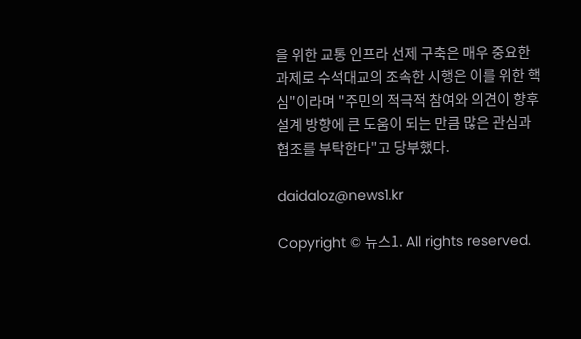을 위한 교통 인프라 선제 구축은 매우 중요한 과제로 수석대교의 조속한 시행은 이를 위한 핵심"이라며 "주민의 적극적 참여와 의견이 향후 설계 방향에 큰 도움이 되는 만큼 많은 관심과 협조를 부탁한다"고 당부했다.

daidaloz@news1.kr

Copyright © 뉴스1. All rights reserved.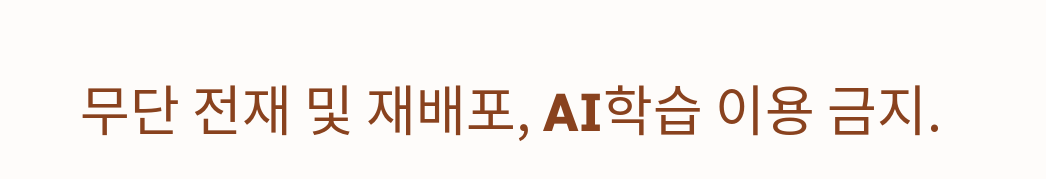무단 전재 및 재배포, AI학습 이용 금지.